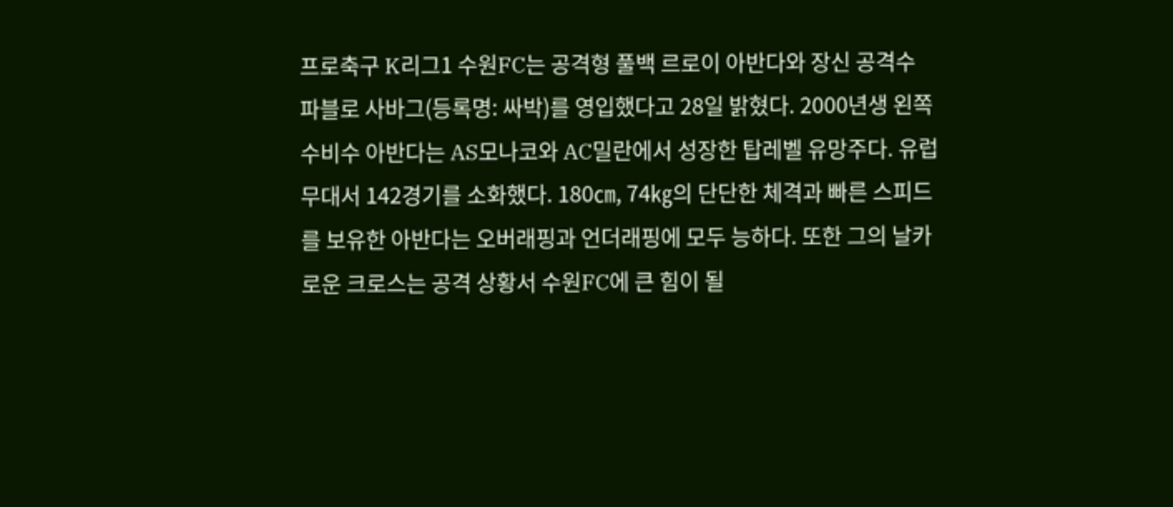프로축구 K리그1 수원FC는 공격형 풀백 르로이 아반다와 장신 공격수 파블로 사바그(등록명: 싸박)를 영입했다고 28일 밝혔다. 2000년생 왼쪽 수비수 아반다는 AS모나코와 AC밀란에서 성장한 탑레벨 유망주다. 유럽무대서 142경기를 소화했다. 180㎝, 74㎏의 단단한 체격과 빠른 스피드를 보유한 아반다는 오버래핑과 언더래핑에 모두 능하다. 또한 그의 날카로운 크로스는 공격 상황서 수원FC에 큰 힘이 될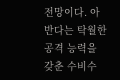전망이다. 아반다는 탁월한 공격 능력을 갖춘 수비수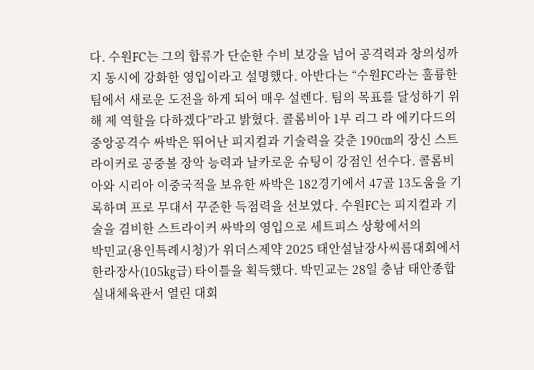다. 수원FC는 그의 합류가 단순한 수비 보강을 넘어 공격력과 창의성까지 동시에 강화한 영입이라고 설명했다. 아반다는 “수원FC라는 훌륭한 팀에서 새로운 도전을 하게 되어 매우 설렌다. 팀의 목표를 달성하기 위해 제 역할을 다하겠다”라고 밝혔다. 콜롬비아 1부 리그 라 에키다드의 중앙공격수 싸박은 뛰어난 피지컬과 기술력을 갖춘 190㎝의 장신 스트라이커로 공중볼 장악 능력과 날카로운 슈팅이 강점인 선수다. 콜롬비아와 시리아 이중국적을 보유한 싸박은 182경기에서 47골 13도움을 기록하며 프로 무대서 꾸준한 득점력을 선보였다. 수원FC는 피지컬과 기술을 겸비한 스트라이커 싸박의 영입으로 세트피스 상황에서의
박민교(용인특례시청)가 위더스제약 2025 태안설날장사씨름대회에서 한라장사(105㎏급) 타이틀을 획득했다. 박민교는 28일 충남 태안종합실내체육관서 열린 대회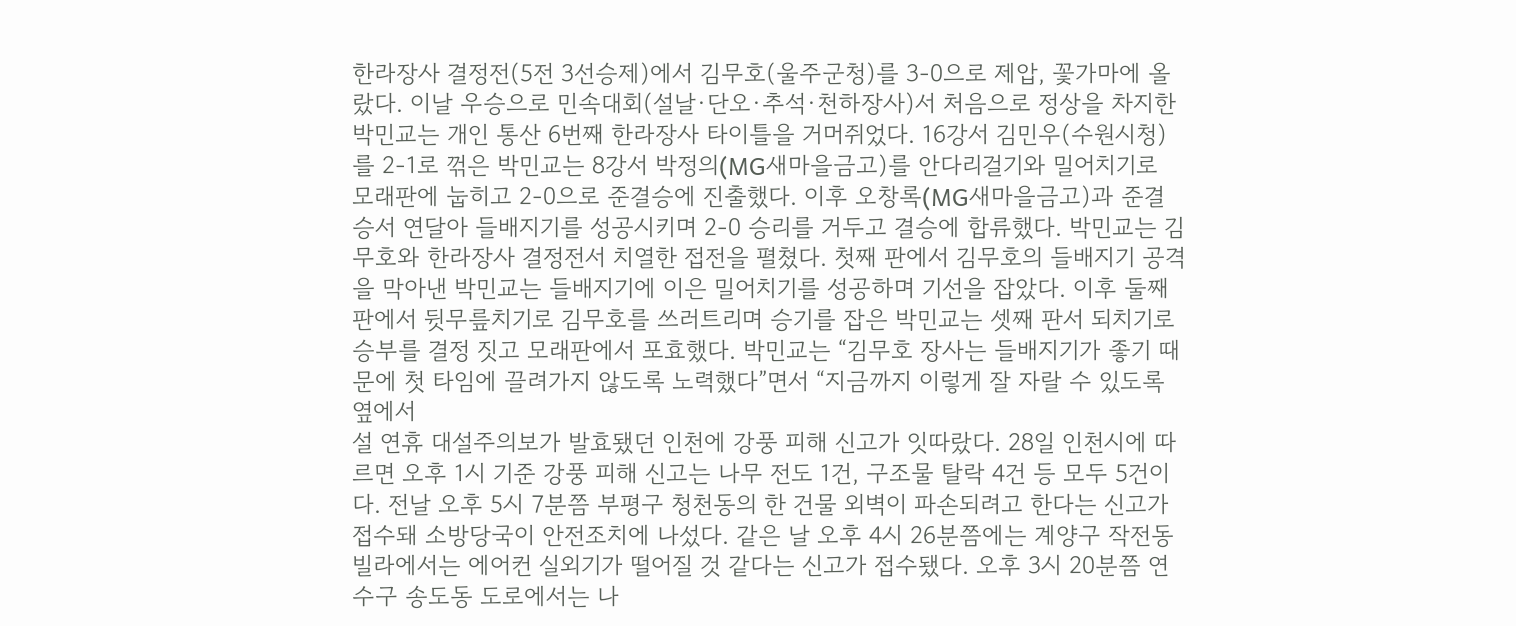한라장사 결정전(5전 3선승제)에서 김무호(울주군청)를 3-0으로 제압, 꽃가마에 올랐다. 이날 우승으로 민속대회(설날·단오·추석·천하장사)서 처음으로 정상을 차지한 박민교는 개인 통산 6번째 한라장사 타이틀을 거머쥐었다. 16강서 김민우(수원시청)를 2-1로 꺾은 박민교는 8강서 박정의(MG새마을금고)를 안다리걸기와 밀어치기로 모래판에 눕히고 2-0으로 준결승에 진출했다. 이후 오창록(MG새마을금고)과 준결승서 연달아 들배지기를 성공시키며 2-0 승리를 거두고 결승에 합류했다. 박민교는 김무호와 한라장사 결정전서 치열한 접전을 펼쳤다. 첫째 판에서 김무호의 들배지기 공격을 막아낸 박민교는 들배지기에 이은 밀어치기를 성공하며 기선을 잡았다. 이후 둘째 판에서 뒷무릎치기로 김무호를 쓰러트리며 승기를 잡은 박민교는 셋째 판서 되치기로 승부를 결정 짓고 모래판에서 포효했다. 박민교는 “김무호 장사는 들배지기가 좋기 때문에 첫 타임에 끌려가지 않도록 노력했다”면서 “지금까지 이렇게 잘 자랄 수 있도록 옆에서
설 연휴 대설주의보가 발효됐던 인천에 강풍 피해 신고가 잇따랐다. 28일 인천시에 따르면 오후 1시 기준 강풍 피해 신고는 나무 전도 1건, 구조물 탈락 4건 등 모두 5건이다. 전날 오후 5시 7분쯤 부평구 청천동의 한 건물 외벽이 파손되려고 한다는 신고가 접수돼 소방당국이 안전조치에 나섰다. 같은 날 오후 4시 26분쯤에는 계양구 작전동 빌라에서는 에어컨 실외기가 떨어질 것 같다는 신고가 접수됐다. 오후 3시 20분쯤 연수구 송도동 도로에서는 나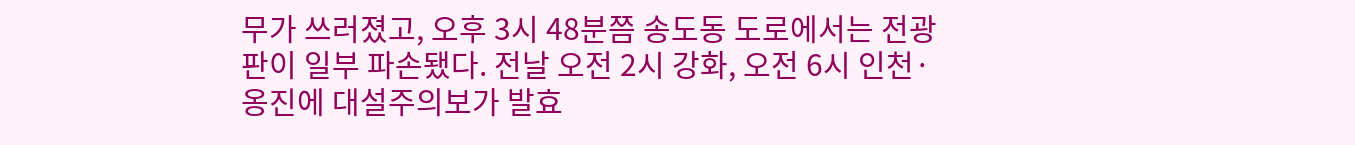무가 쓰러졌고, 오후 3시 48분쯤 송도동 도로에서는 전광판이 일부 파손됐다. 전날 오전 2시 강화, 오전 6시 인천·옹진에 대설주의보가 발효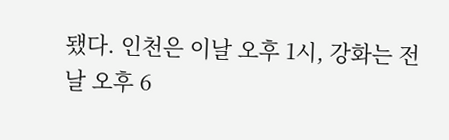됐다. 인천은 이날 오후 1시, 강화는 전날 오후 6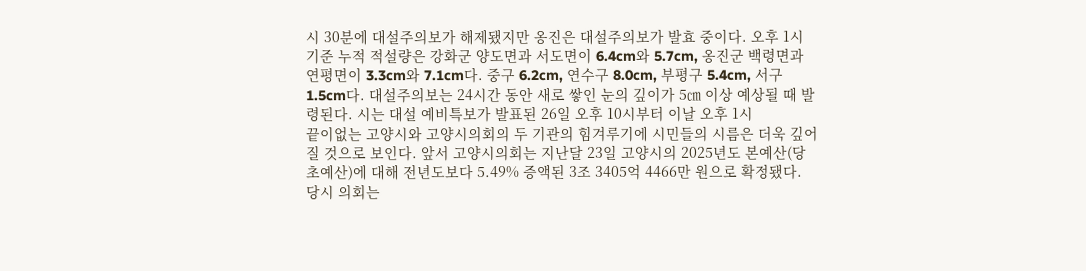시 30분에 대설주의보가 해제됐지만 옹진은 대설주의보가 발효 중이다. 오후 1시 기준 누적 적설량은 강화군 양도면과 서도면이 6.4cm와 5.7cm, 옹진군 백령면과 연평면이 3.3cm와 7.1cm다. 중구 6.2cm, 연수구 8.0cm, 부평구 5.4cm, 서구 1.5cm다. 대설주의보는 24시간 동안 새로 쌓인 눈의 깊이가 5㎝ 이상 예상될 때 발령된다. 시는 대설 예비특보가 발표된 26일 오후 10시부터 이날 오후 1시
끝이없는 고양시와 고양시의회의 두 기관의 힘겨루기에 시민들의 시름은 더욱 깊어질 것으로 보인다. 앞서 고양시의회는 지난달 23일 고양시의 2025년도 본예산(당초예산)에 대해 전년도보다 5.49% 증액된 3조 3405억 4466만 원으로 확정됐다. 당시 의회는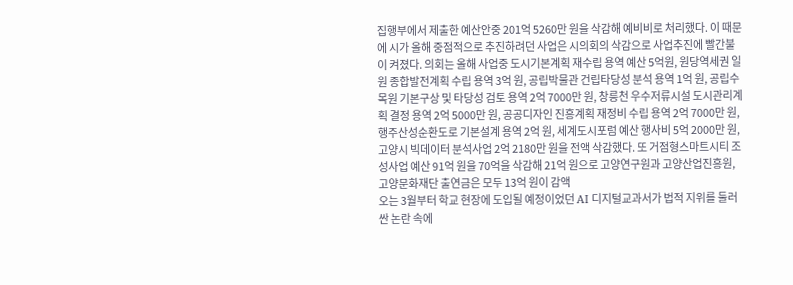집행부에서 제출한 예산안중 201억 5260만 원을 삭감해 예비비로 처리했다. 이 때문에 시가 올해 중점적으로 추진하려던 사업은 시의회의 삭감으로 사업추진에 빨간불이 켜졌다. 의회는 올해 사업중 도시기본계획 재수립 용역 예산 5억원, 원당역세권 일원 종합발전계획 수립 용역 3억 원, 공립박물관 건립타당성 분석 용역 1억 원, 공립수목원 기본구상 및 타당성 검토 용역 2억 7000만 원, 창릉천 우수저류시설 도시관리계획 결정 용역 2억 5000만 원, 공공디자인 진흥계획 재정비 수립 용역 2억 7000만 원, 행주산성순환도로 기본설계 용역 2억 원, 세계도시포럼 예산 행사비 5억 2000만 원, 고양시 빅데이터 분석사업 2억 2180만 원을 전액 삭감했다. 또 거점형스마트시티 조성사업 예산 91억 원을 70억을 삭감해 21억 원으로 고양연구원과 고양산업진흥원, 고양문화재단 출연금은 모두 13억 원이 감액
오는 3월부터 학교 현장에 도입될 예정이었던 AI 디지털교과서가 법적 지위를 둘러싼 논란 속에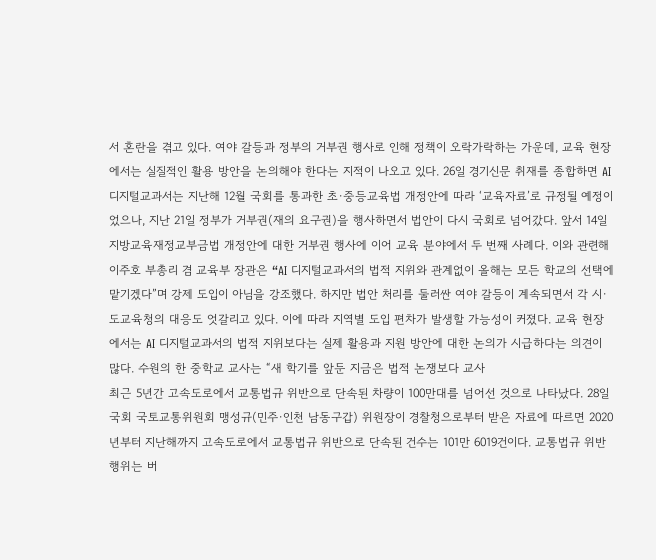서 혼란을 겪고 있다. 여야 갈등과 정부의 거부권 행사로 인해 정책이 오락가락하는 가운데, 교육 현장에서는 실질적인 활용 방안을 논의해야 한다는 지적이 나오고 있다. 26일 경기신문 취재를 종합하면 AI 디지털교과서는 지난해 12월 국회를 통과한 초·중등교육법 개정안에 따라 ‘교육자료’로 규정될 예정이었으나, 지난 21일 정부가 거부권(재의 요구권)을 행사하면서 법안이 다시 국회로 넘어갔다. 앞서 14일 지방교육재정교부금법 개정안에 대한 거부권 행사에 이어 교육 분야에서 두 번째 사례다. 이와 관련해 이주호 부총리 겸 교육부 장관은 “AI 디지털교과서의 법적 지위와 관계없이 올해는 모든 학교의 선택에 맡기겠다”며 강제 도입이 아님을 강조했다. 하지만 법안 처리를 둘러싼 여야 갈등이 계속되면서 각 시·도교육청의 대응도 엇갈리고 있다. 이에 따라 지역별 도입 편차가 발생할 가능성이 커졌다. 교육 현장에서는 AI 디지털교과서의 법적 지위보다는 실제 활용과 지원 방안에 대한 논의가 시급하다는 의견이 많다. 수원의 한 중학교 교사는 “새 학기를 앞둔 지금은 법적 논쟁보다 교사
최근 5년간 고속도로에서 교통법규 위반으로 단속된 차량이 100만대를 넘어선 것으로 나타났다. 28일 국회 국토교통위원회 맹성규(민주·인천 남동구갑) 위원장이 경찰청으로부터 받은 자료에 따르면 2020년부터 지난해까지 고속도로에서 교통법규 위반으로 단속된 건수는 101만 6019건이다. 교통법규 위반 행위는 버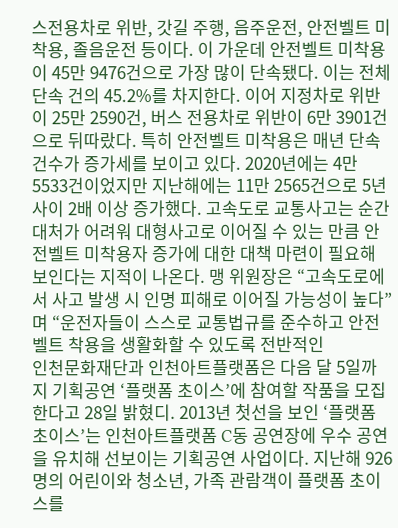스전용차로 위반, 갓길 주행, 음주운전, 안전벨트 미착용, 졸음운전 등이다. 이 가운데 안전벨트 미착용이 45만 9476건으로 가장 많이 단속됐다. 이는 전체 단속 건의 45.2%를 차지한다. 이어 지정차로 위반이 25만 2590건, 버스 전용차로 위반이 6만 3901건으로 뒤따랐다. 특히 안전벨트 미착용은 매년 단속 건수가 증가세를 보이고 있다. 2020년에는 4만 5533건이었지만 지난해에는 11만 2565건으로 5년 사이 2배 이상 증가했다. 고속도로 교통사고는 순간 대처가 어려워 대형사고로 이어질 수 있는 만큼 안전벨트 미착용자 증가에 대한 대책 마련이 필요해 보인다는 지적이 나온다. 맹 위원장은 “고속도로에서 사고 발생 시 인명 피해로 이어질 가능성이 높다”며 “운전자들이 스스로 교통법규를 준수하고 안전벨트 착용을 생활화할 수 있도록 전반적인
인천문화재단과 인천아트플랫폼은 다음 달 5일까지 기획공연 ‘플랫폼 초이스’에 참여할 작품을 모집한다고 28일 밝혔디. 2013년 첫선을 보인 ‘플랫폼 초이스’는 인천아트플랫폼 C동 공연장에 우수 공연을 유치해 선보이는 기획공연 사업이다. 지난해 926명의 어린이와 청소년, 가족 관람객이 플랫폼 초이스를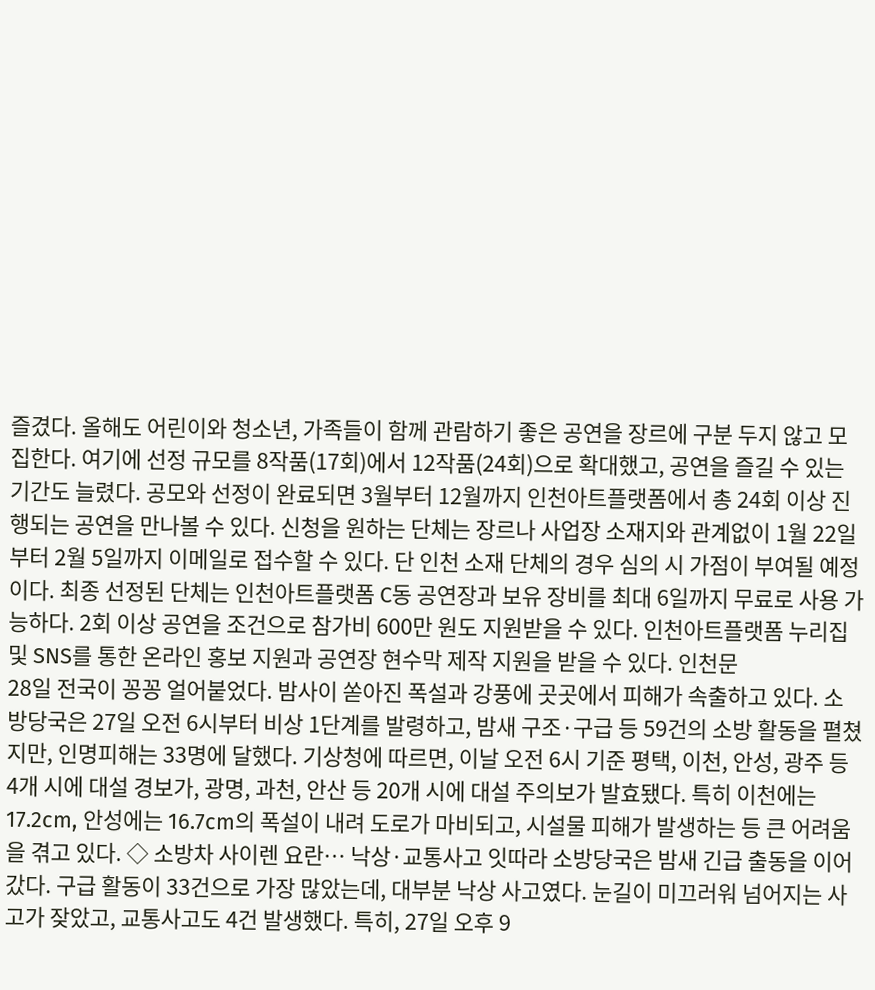즐겼다. 올해도 어린이와 청소년, 가족들이 함께 관람하기 좋은 공연을 장르에 구분 두지 않고 모집한다. 여기에 선정 규모를 8작품(17회)에서 12작품(24회)으로 확대했고, 공연을 즐길 수 있는 기간도 늘렸다. 공모와 선정이 완료되면 3월부터 12월까지 인천아트플랫폼에서 총 24회 이상 진행되는 공연을 만나볼 수 있다. 신청을 원하는 단체는 장르나 사업장 소재지와 관계없이 1월 22일부터 2월 5일까지 이메일로 접수할 수 있다. 단 인천 소재 단체의 경우 심의 시 가점이 부여될 예정이다. 최종 선정된 단체는 인천아트플랫폼 C동 공연장과 보유 장비를 최대 6일까지 무료로 사용 가능하다. 2회 이상 공연을 조건으로 참가비 600만 원도 지원받을 수 있다. 인천아트플랫폼 누리집 및 SNS를 통한 온라인 홍보 지원과 공연장 현수막 제작 지원을 받을 수 있다. 인천문
28일 전국이 꽁꽁 얼어붙었다. 밤사이 쏟아진 폭설과 강풍에 곳곳에서 피해가 속출하고 있다. 소방당국은 27일 오전 6시부터 비상 1단계를 발령하고, 밤새 구조·구급 등 59건의 소방 활동을 펼쳤지만, 인명피해는 33명에 달했다. 기상청에 따르면, 이날 오전 6시 기준 평택, 이천, 안성, 광주 등 4개 시에 대설 경보가, 광명, 과천, 안산 등 20개 시에 대설 주의보가 발효됐다. 특히 이천에는 17.2cm, 안성에는 16.7cm의 폭설이 내려 도로가 마비되고, 시설물 피해가 발생하는 등 큰 어려움을 겪고 있다. ◇ 소방차 사이렌 요란… 낙상·교통사고 잇따라 소방당국은 밤새 긴급 출동을 이어갔다. 구급 활동이 33건으로 가장 많았는데, 대부분 낙상 사고였다. 눈길이 미끄러워 넘어지는 사고가 잦았고, 교통사고도 4건 발생했다. 특히, 27일 오후 9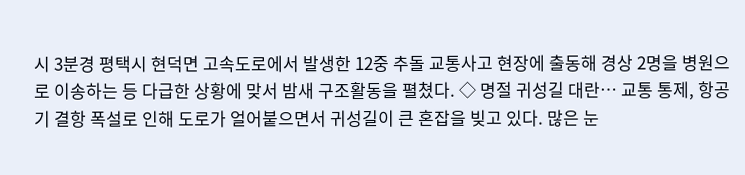시 3분경 평택시 현덕면 고속도로에서 발생한 12중 추돌 교통사고 현장에 출동해 경상 2명을 병원으로 이송하는 등 다급한 상황에 맞서 밤새 구조활동을 펼쳤다. ◇ 명절 귀성길 대란… 교통 통제, 항공기 결항 폭설로 인해 도로가 얼어붙으면서 귀성길이 큰 혼잡을 빚고 있다. 많은 눈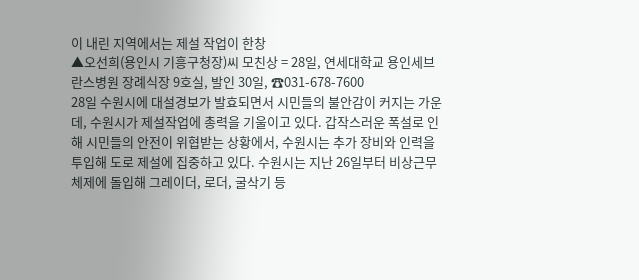이 내린 지역에서는 제설 작업이 한창
▲오선희(용인시 기흥구청장)씨 모친상 = 28일, 연세대학교 용인세브란스병원 장례식장 9호실, 발인 30일, ☎031-678-7600
28일 수원시에 대설경보가 발효되면서 시민들의 불안감이 커지는 가운데, 수원시가 제설작업에 총력을 기울이고 있다. 갑작스러운 폭설로 인해 시민들의 안전이 위협받는 상황에서, 수원시는 추가 장비와 인력을 투입해 도로 제설에 집중하고 있다. 수원시는 지난 26일부터 비상근무 체제에 돌입해 그레이더, 로더, 굴삭기 등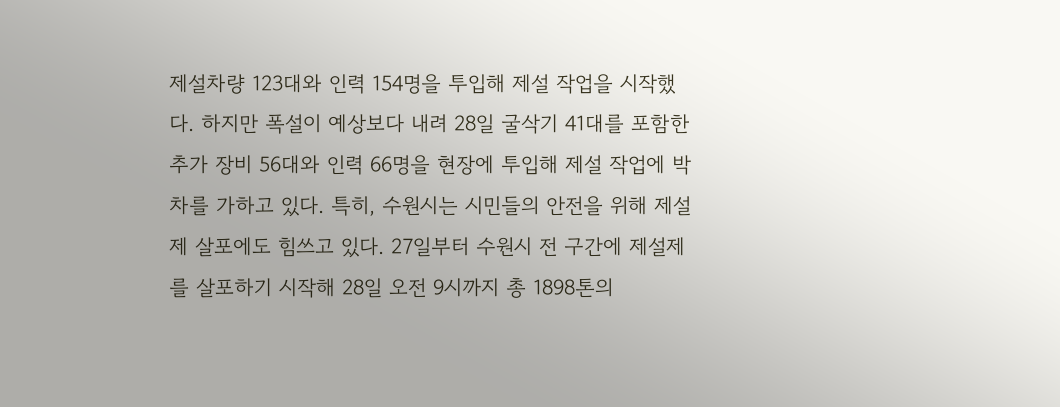제설차량 123대와 인력 154명을 투입해 제설 작업을 시작했다. 하지만 폭설이 예상보다 내려 28일 굴삭기 41대를 포함한 추가 장비 56대와 인력 66명을 현장에 투입해 제설 작업에 박차를 가하고 있다. 특히, 수원시는 시민들의 안전을 위해 제설제 살포에도 힘쓰고 있다. 27일부터 수원시 전 구간에 제설제를 살포하기 시작해 28일 오전 9시까지 총 1898톤의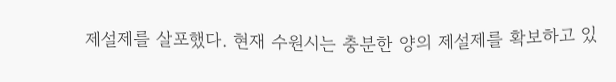제설제를 살포했다. 현재 수원시는 충분한 양의 제설제를 확보하고 있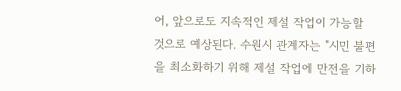어, 앞으로도 지속적인 제설 작업이 가능할 것으로 예상된다. 수원시 관계자는 "시민 불편을 최소화하기 위해 제설 작업에 만전을 기하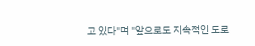고 있다"며 "앞으로도 지속적인 도로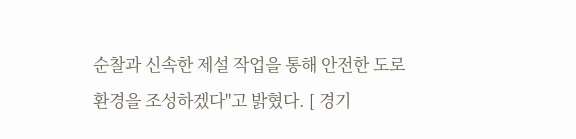순찰과 신속한 제설 작업을 통해 안전한 도로 환경을 조성하겠다"고 밝혔다. [ 경기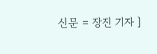신문 = 장진 기자 ]